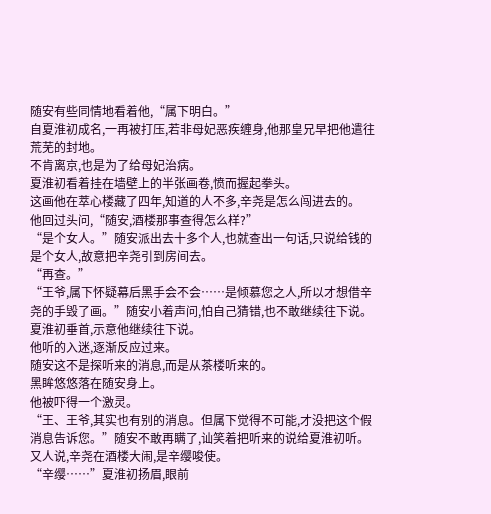随安有些同情地看着他,“属下明白。”
自夏淮初成名,一再被打压,若非母妃恶疾缠身,他那皇兄早把他遣往荒芜的封地。
不肯离京,也是为了给母妃治病。
夏淮初看着挂在墙壁上的半张画卷,愤而握起拳头。
这画他在萃心楼藏了四年,知道的人不多,辛尧是怎么闯进去的。
他回过头问,“随安,酒楼那事查得怎么样?”
“是个女人。”随安派出去十多个人,也就查出一句话,只说给钱的是个女人,故意把辛尧引到房间去。
“再查。”
“王爷,属下怀疑幕后黑手会不会……是倾慕您之人,所以才想借辛尧的手毁了画。”随安小着声问,怕自己猜错,也不敢继续往下说。
夏淮初垂首,示意他继续往下说。
他听的入迷,逐渐反应过来。
随安这不是探听来的消息,而是从茶楼听来的。
黑眸悠悠落在随安身上。
他被吓得一个激灵。
“王、王爷,其实也有别的消息。但属下觉得不可能,才没把这个假消息告诉您。”随安不敢再瞒了,讪笑着把听来的说给夏淮初听。
又人说,辛尧在酒楼大闹,是辛缨唆使。
“辛缨……”夏淮初扬眉,眼前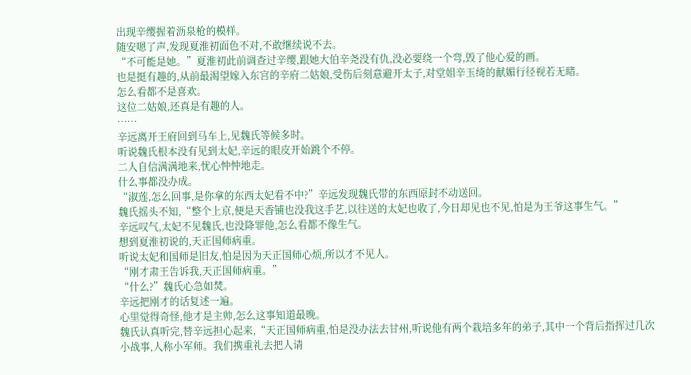出现辛缨握着沥泉枪的模样。
随安嗯了声,发现夏淮初面色不对,不敢继续说不去。
“不可能是她。”夏淮初此前调查过辛缨,跟她大伯辛尧没有仇,没必要绕一个弯,毁了他心爱的画。
也是挺有趣的,从前最渴望嫁入东宫的辛府二姑娘,受伤后刻意避开太子,对堂姐辛玉绮的献媚行径视若无睹。
怎么看都不是喜欢。
这位二姑娘,还真是有趣的人。
……
辛远离开王府回到马车上,见魏氏等候多时。
听说魏氏根本没有见到太妃,辛远的眼皮开始跳个不停。
二人自信满满地来,忧心忡忡地走。
什么事都没办成。
“淑莲,怎么回事,是你拿的东西太妃看不中?”辛远发现魏氏带的东西原封不动送回。
魏氏摇头不知,“整个上京,便是天香铺也没我这手艺,以往送的太妃也收了,今日却见也不见,怕是为王爷这事生气。”
辛远叹气,太妃不见魏氏,也没降罪他,怎么看都不像生气。
想到夏淮初说的,天正国师病重。
听说太妃和国师是旧友,怕是因为天正国师心烦,所以才不见人。
“刚才肃王告诉我,天正国师病重。”
“什么?”魏氏心急如焚。
辛远把刚才的话复述一遍。
心里觉得奇怪,他才是主帅,怎么这事知道最晚。
魏氏认真听完,替辛远担心起来,“天正国师病重,怕是没办法去甘州,听说他有两个栽培多年的弟子,其中一个背后指挥过几次小战事,人称小军师。我们携重礼去把人请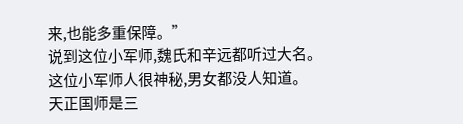来,也能多重保障。”
说到这位小军师,魏氏和辛远都听过大名。
这位小军师人很神秘,男女都没人知道。
天正国师是三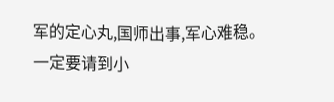军的定心丸,国师出事,军心难稳。
一定要请到小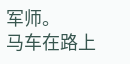军师。
马车在路上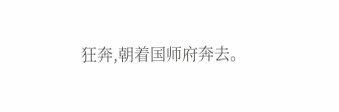狂奔,朝着国师府奔去。